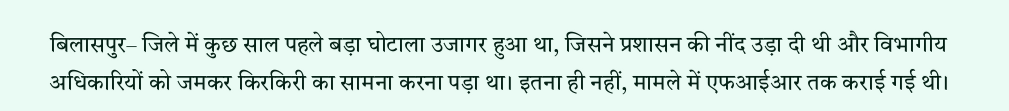बिलासपुर– जिले में कुछ साल पहले बड़ा घोटाला उजागर हुआ था, जिसने प्रशासन की नींद उड़ा दी थी और विभागीय अधिकारियों को जमकर किरकिरी का सामना करना पड़ा था। इतना ही नहीं, मामले में एफआईआर तक कराई गई थी।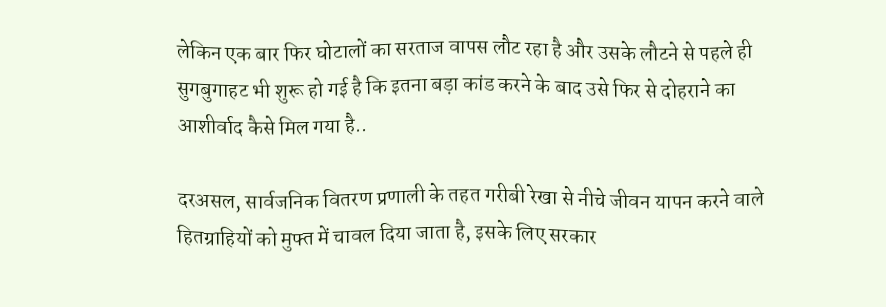लेकिन एक बार फिर घोटालों का सरताज वापस लौट रहा है और उसके लौटने से पहले ही सुगबुगाहट भी शुरू हो गई है कि इतना बड़ा कांड करने के बाद उसे फिर से दोहराने का आशीर्वाद कैसे मिल गया है..

दरअसल, सार्वजनिक वितरण प्रणाली के तहत गरीबी रेखा से नीचे जीवन यापन करने वाले हितग्राहियों को मुफ्त में चावल दिया जाता है, इसके लिए सरकार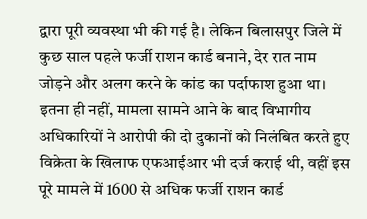द्वारा पूरी व्यवस्था भी की गई है। लेकिन बिलासपुर जिले में कुछ साल पहले फर्जी राशन कार्ड बनाने, देर रात नाम जोड़ने और अलग करने के कांड का पर्दाफाश हुआ था। इतना ही नहीं, मामला सामने आने के बाद विभागीय अधिकारियों ने आरोपी की दो दुकानों को निलंबित करते हुए विक्रेता के खिलाफ एफआईआर भी दर्ज कराई थी, वहीं इस पूरे मामले में 1600 से अधिक फर्जी राशन कार्ड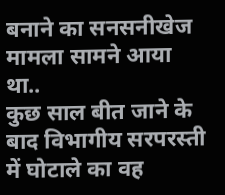बनाने का सनसनीखेज मामला सामने आया था..
कुछ साल बीत जाने के बाद विभागीय सरपरस्ती में घोटाले का वह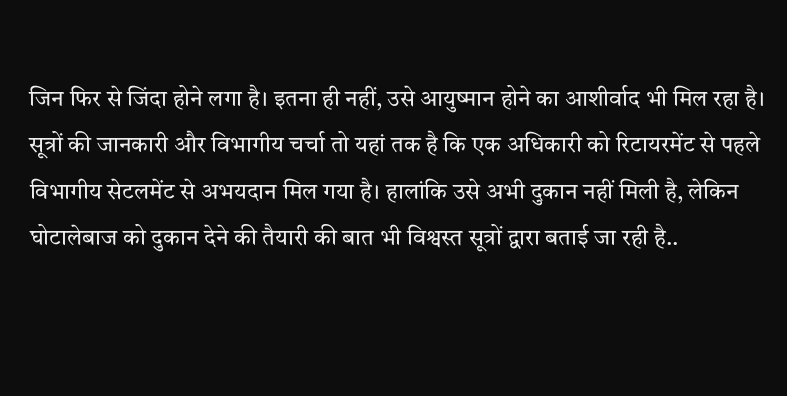जिन फिर से जिंदा होने लगा है। इतना ही नहीं, उसे आयुष्मान होने का आशीर्वाद भी मिल रहा है। सूत्रों की जानकारी और विभागीय चर्चा तो यहां तक है कि एक अधिकारी को रिटायरमेंट से पहले विभागीय सेटलमेंट से अभयदान मिल गया है। हालांकि उसे अभी दुकान नहीं मिली है, लेकिन घोटालेबाज को दुकान देने की तैयारी की बात भी विश्वस्त सूत्रों द्वारा बताई जा रही है..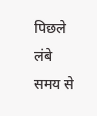पिछले लंबे समय से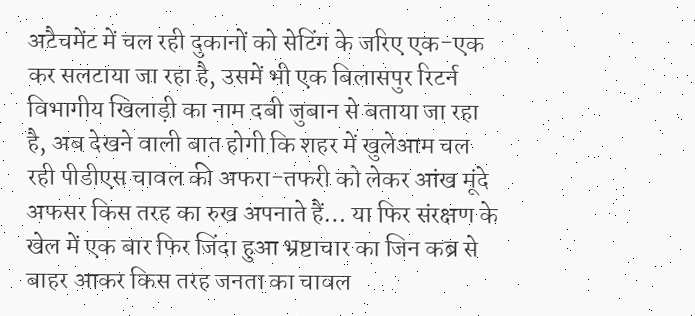अटैचमेंट में चल रही दुकानों को सेटिंग के जरिए एक-एक कर सलटाया जा रहा है, उसमें भी एक बिलासपुर रिटर्न विभागीय खिलाड़ी का नाम दबी जुबान से बताया जा रहा है, अब देखने वाली बात होगी कि शहर में खुलेआम चल रही पीडीएस चावल की अफरा-तफरी को लेकर आंख मूंदे अफसर किस तरह का रुख अपनाते हैं… या फिर संरक्षण के खेल में एक बार फिर जिंदा हुआ भ्रष्टाचार का जिन कब्र से बाहर आकर किस तरह जनता का चावल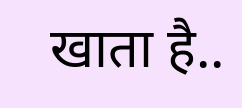खाता है..